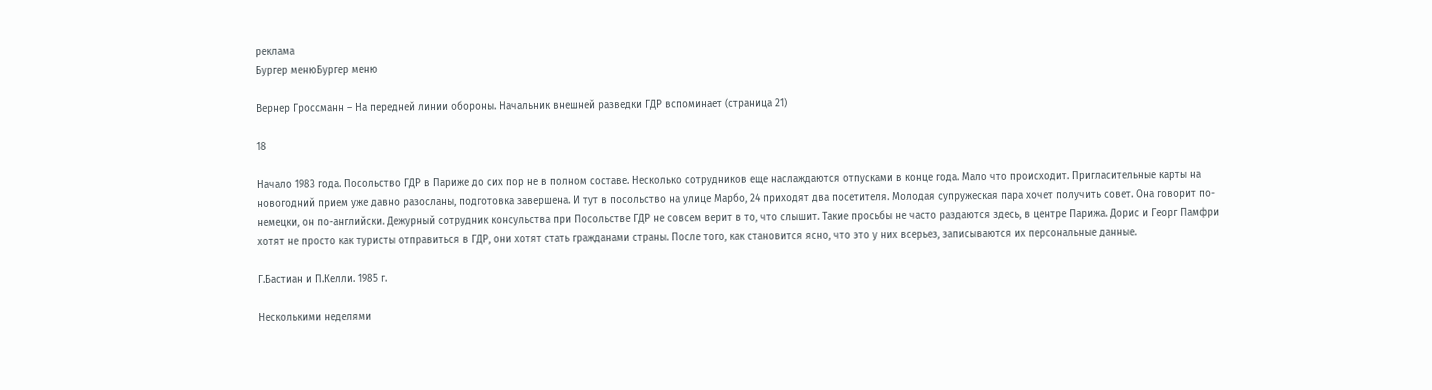реклама
Бургер менюБургер меню

Вернер Гроссманн – На передней линии обороны. Начальник внешней разведки ГДР вспоминает (страница 21)

18

Начало 1983 года. Посольство ГДР в Париже до сих пор не в полном составе. Несколько сотрудников еще наслаждаются отпусками в конце года. Мало что происходит. Пригласительные карты на новогодний прием уже давно разосланы, подготовка завершена. И тут в посольство на улице Марбо, 24 приходят два посетителя. Молодая супружеская пара хочет получить совет. Она говорит по-немецки, он по-английски. Дежурный сотрудник консульства при Посольстве ГДР не совсем верит в то, что слышит. Такие просьбы не часто раздаются здесь, в центре Парижа. Дорис и Георг Памфри хотят не просто как туристы отправиться в ГДР, они хотят стать гражданами страны. После того, как становится ясно, что это у них всерьез, записываются их персональные данные.

Г.Бастиан и П.Келли. 1985 г.

Несколькими неделями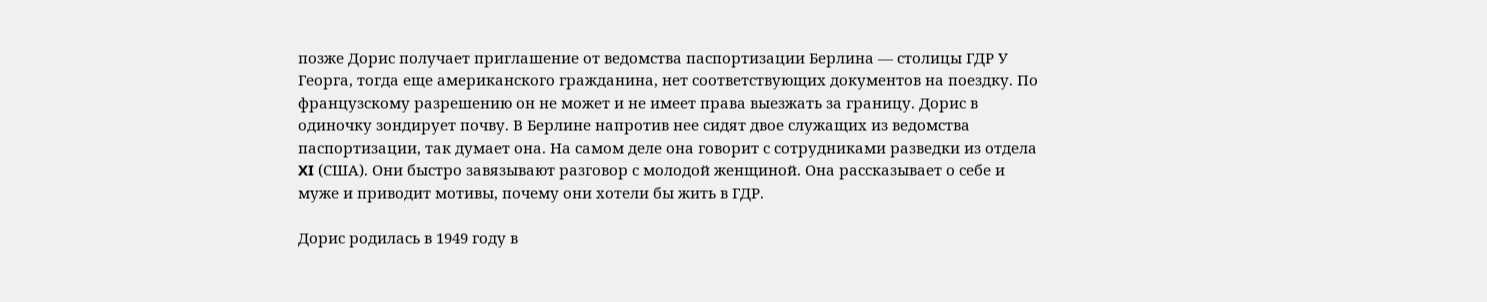позже Дорис получает приглашение от ведомства паспортизации Берлина — столицы ГДР У Георга, тогда еще американского гражданина, нет соответствующих документов на поездку. По французскому разрешению он не может и не имеет права выезжать за границу. Дорис в одиночку зондирует почву. В Берлине напротив нее сидят двое служащих из ведомства паспортизации, так думает она. На самом деле она говорит с сотрудниками разведки из отдела XI (США). Они быстро завязывают разговор с молодой женщиной. Она рассказывает о себе и муже и приводит мотивы, почему они хотели бы жить в ГДР.

Дорис родилась в 1949 году в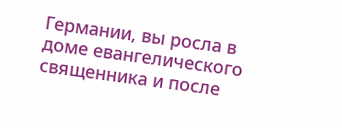Германии, вы росла в доме евангелического священника и после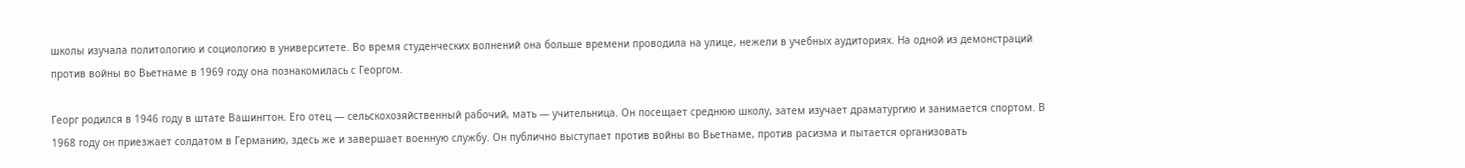школы изучала политологию и социологию в университете. Во время студенческих волнений она больше времени проводила на улице, нежели в учебных аудиториях. На одной из демонстраций против войны во Вьетнаме в 1969 году она познакомилась с Георгом.

Георг родился в 1946 году в штате Вашингтон. Его отец — сельскохозяйственный рабочий, мать — учительница. Он посещает среднюю школу, затем изучает драматургию и занимается спортом. В 1968 году он приезжает солдатом в Германию, здесь же и завершает военную службу. Он публично выступает против войны во Вьетнаме, против расизма и пытается организовать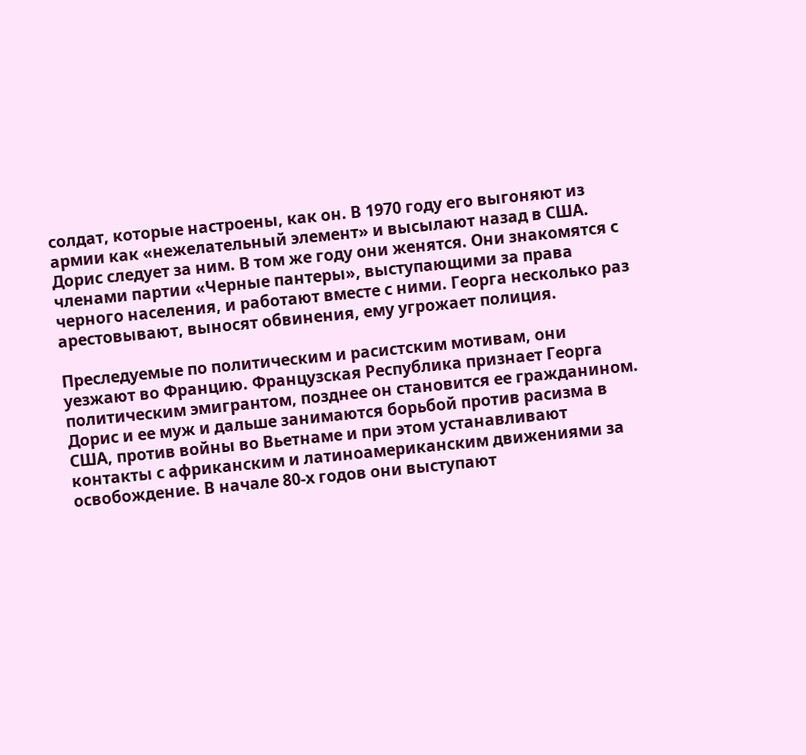солдат, которые настроены, как он. В 1970 году его выгоняют из армии как «нежелательный элемент» и высылают назад в США. Дорис следует за ним. В том же году они женятся. Они знакомятся с членами партии «Черные пантеры», выступающими за права черного населения, и работают вместе с ними. Георга несколько раз арестовывают, выносят обвинения, ему угрожает полиция.

Преследуемые по политическим и расистским мотивам, они уезжают во Францию. Французская Республика признает Георга политическим эмигрантом, позднее он становится ее гражданином. Дорис и ее муж и дальше занимаются борьбой против расизма в США, против войны во Вьетнаме и при этом устанавливают контакты с африканским и латиноамериканским движениями за освобождение. В начале 80‐х годов они выступают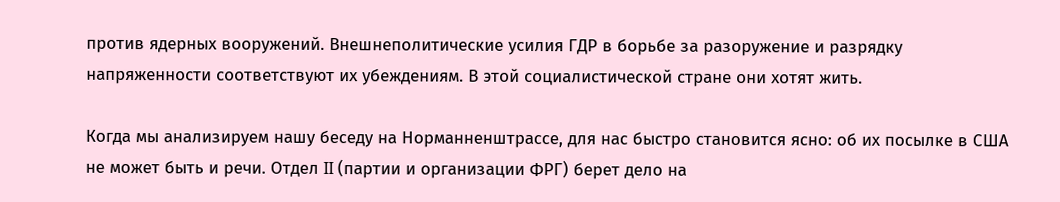против ядерных вооружений. Внешнеполитические усилия ГДР в борьбе за разоружение и разрядку напряженности соответствуют их убеждениям. В этой социалистической стране они хотят жить.

Когда мы анализируем нашу беседу на Норманненштрассе, для нас быстро становится ясно: об их посылке в США не может быть и речи. Отдел II (партии и организации ФРГ) берет дело на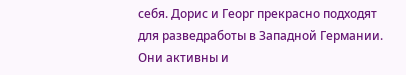себя. Дорис и Георг прекрасно подходят для разведработы в Западной Германии. Они активны и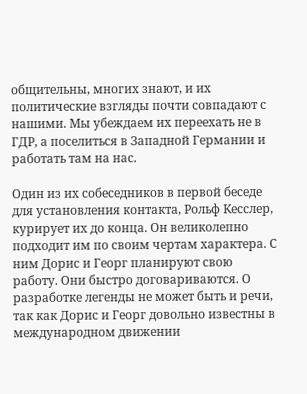общительны, многих знают, и их политические взгляды почти совпадают с нашими. Мы убеждаем их переехать не в ГДР, а поселиться в Западной Германии и работать там на нас.

Один из их собеседников в первой беседе для установления контакта, Рольф Кесслер, курирует их до конца. Он великолепно подходит им по своим чертам характера. С ним Дорис и Георг планируют свою работу. Они быстро договариваются. О разработке легенды не может быть и речи, так как Дорис и Георг довольно известны в международном движении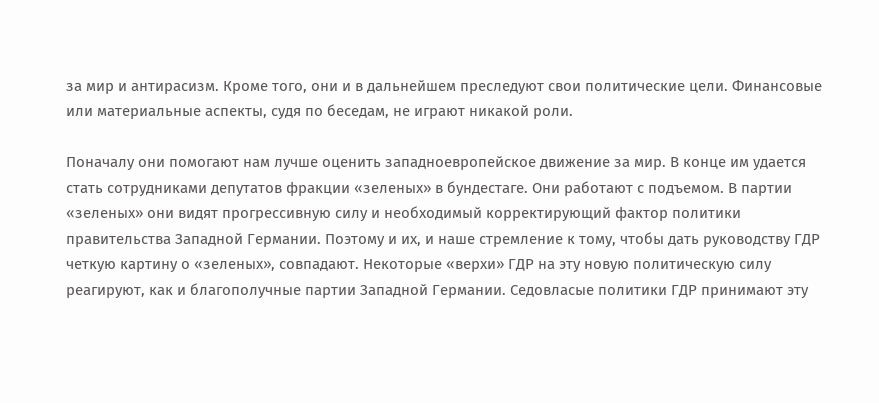за мир и антирасизм. Кроме того, они и в дальнейшем преследуют свои политические цели. Финансовые или материальные аспекты, судя по беседам, не играют никакой роли.

Поначалу они помогают нам лучше оценить западноевропейское движение за мир. В конце им удается стать сотрудниками депутатов фракции «зеленых» в бундестаге. Они работают с подъемом. В партии «зеленых» они видят прогрессивную силу и необходимый корректирующий фактор политики правительства Западной Германии. Поэтому и их, и наше стремление к тому, чтобы дать руководству ГДР четкую картину о «зеленых», совпадают. Некоторые «верхи» ГДР на эту новую политическую силу реагируют, как и благополучные партии Западной Германии. Седовласые политики ГДР принимают эту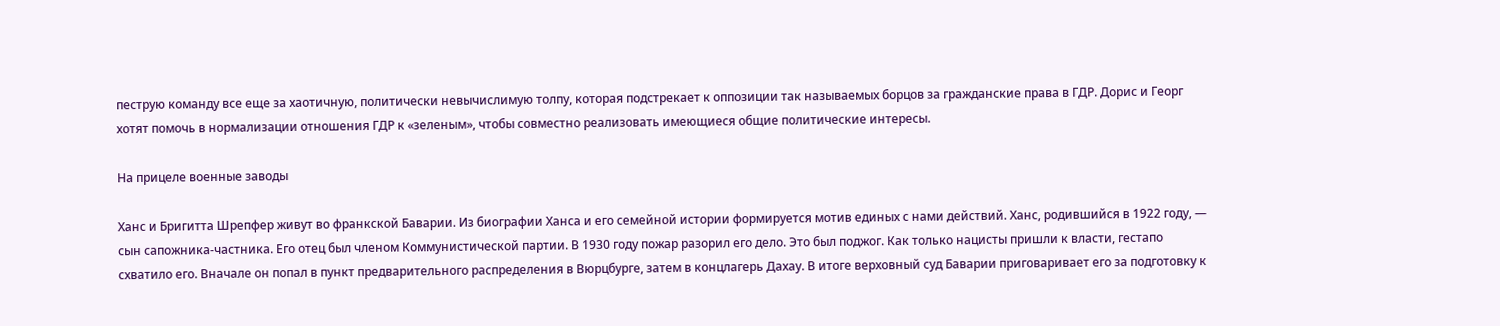пеструю команду все еще за хаотичную, политически невычислимую толпу, которая подстрекает к оппозиции так называемых борцов за гражданские права в ГДР. Дорис и Георг хотят помочь в нормализации отношения ГДР к «зеленым», чтобы совместно реализовать имеющиеся общие политические интересы.

На прицеле военные заводы

Ханс и Бригитта Шрепфер живут во франкской Баварии. Из биографии Ханса и его семейной истории формируется мотив единых с нами действий. Ханс, родившийся в 1922 году, — сын сапожника-частника. Его отец был членом Коммунистической партии. В 1930 году пожар разорил его дело. Это был поджог. Как только нацисты пришли к власти, гестапо схватило его. Вначале он попал в пункт предварительного распределения в Вюрцбурге, затем в концлагерь Дахау. В итоге верховный суд Баварии приговаривает его за подготовку к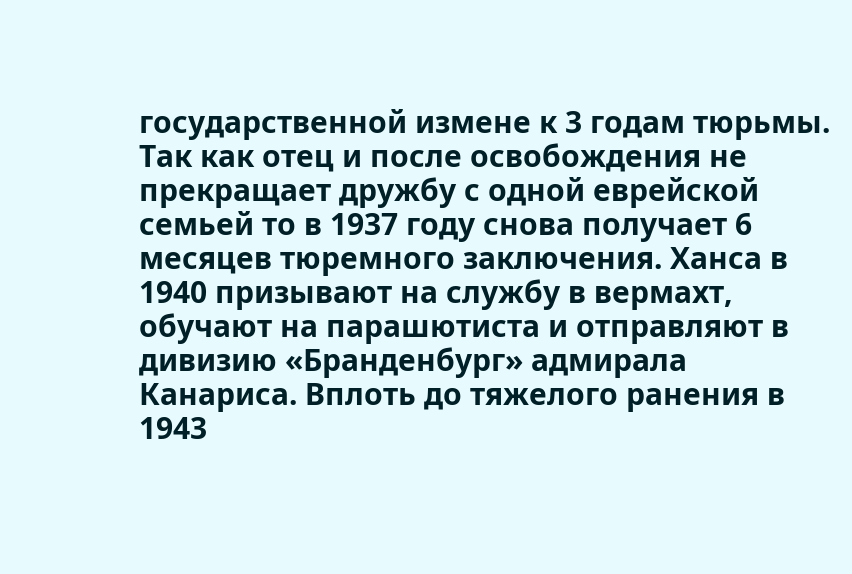государственной измене к 3 годам тюрьмы. Так как отец и после освобождения не прекращает дружбу с одной еврейской семьей то в 1937 году снова получает 6 месяцев тюремного заключения. Ханса в 1940 призывают на службу в вермахт, обучают на парашютиста и отправляют в дивизию «Бранденбург» адмирала Канариса. Вплоть до тяжелого ранения в 1943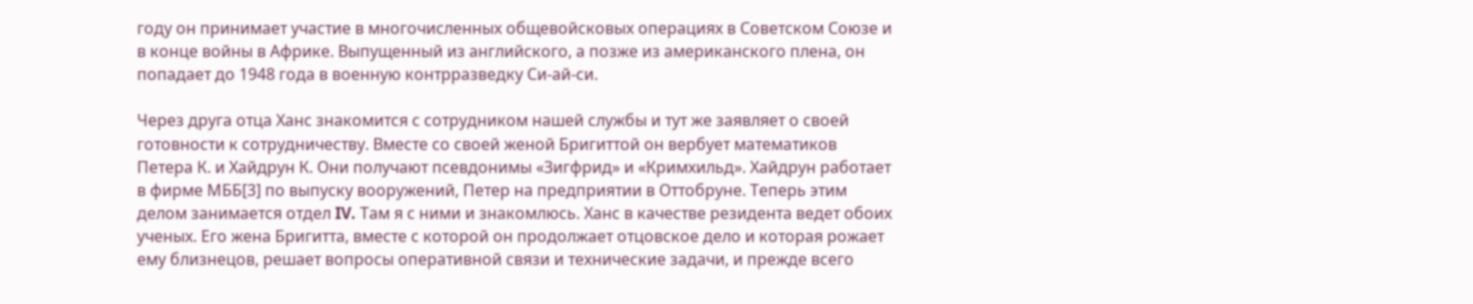году он принимает участие в многочисленных общевойсковых операциях в Советском Союзе и в конце войны в Африке. Выпущенный из английского, а позже из американского плена, он попадает до 1948 года в военную контрразведку Си-ай-си.

Через друга отца Ханс знакомится с сотрудником нашей службы и тут же заявляет о своей готовности к сотрудничеству. Вместе со своей женой Бригиттой он вербует математиков Петера К. и Хайдрун К. Они получают псевдонимы «Зигфрид» и «Кримхильд». Хайдрун работает в фирме МББ[3] по выпуску вооружений, Петер на предприятии в Оттобруне. Теперь этим делом занимается отдел IV. Там я с ними и знакомлюсь. Ханс в качестве резидента ведет обоих ученых. Его жена Бригитта, вместе с которой он продолжает отцовское дело и которая рожает ему близнецов, решает вопросы оперативной связи и технические задачи, и прежде всего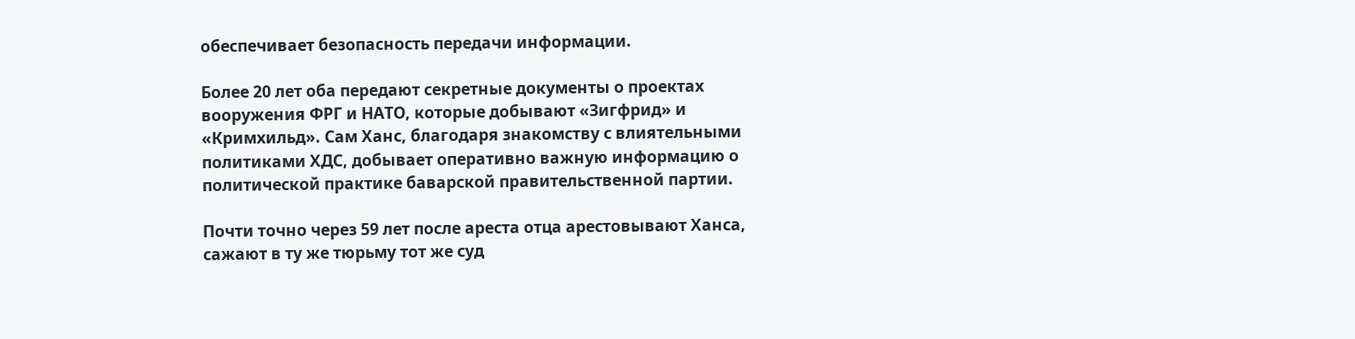обеспечивает безопасность передачи информации.

Более 20 лет оба передают секретные документы о проектах вооружения ФРГ и НАТО, которые добывают «Зигфрид» и «Кримхильд». Сам Ханс, благодаря знакомству с влиятельными политиками ХДС, добывает оперативно важную информацию о политической практике баварской правительственной партии.

Почти точно через 59 лет после ареста отца арестовывают Ханса, сажают в ту же тюрьму тот же суд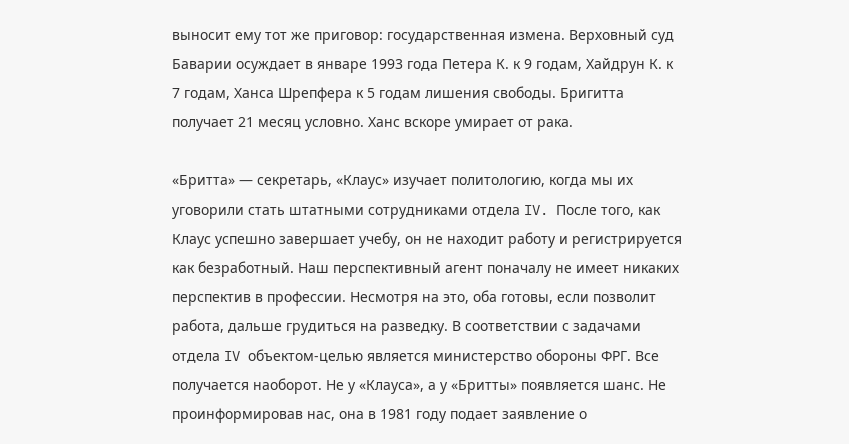выносит ему тот же приговор: государственная измена. Верховный суд Баварии осуждает в январе 1993 года Петера К. к 9 годам, Хайдрун К. к 7 годам, Ханса Шрепфера к 5 годам лишения свободы. Бригитта получает 21 месяц условно. Ханс вскоре умирает от рака.

«Бритта» — секретарь, «Клаус» изучает политологию, когда мы их уговорили стать штатными сотрудниками отдела IV. После того, как Клаус успешно завершает учебу, он не находит работу и регистрируется как безработный. Наш перспективный агент поначалу не имеет никаких перспектив в профессии. Несмотря на это, оба готовы, если позволит работа, дальше грудиться на разведку. В соответствии с задачами отдела IV объектом-целью является министерство обороны ФРГ. Все получается наоборот. Не у «Клауса», а у «Бритты» появляется шанс. Не проинформировав нас, она в 1981 году подает заявление о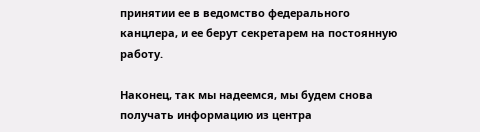принятии ее в ведомство федерального канцлера, и ее берут секретарем на постоянную работу.

Наконец, так мы надеемся, мы будем снова получать информацию из центра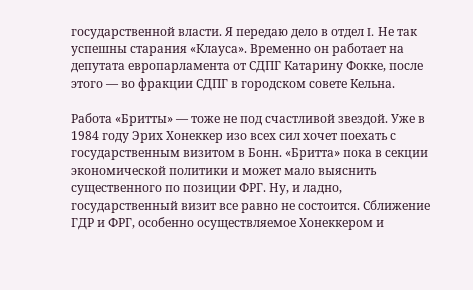государственной власти. Я передаю дело в отдел I. Не так успешны старания «Клауса». Временно он работает на депутата европарламента от СДПГ Катарину Фокке, после этого — во фракции СДПГ в городском совете Кельна.

Работа «Бритты» — тоже не под счастливой звездой. Уже в 1984 году Эрих Хонеккер изо всех сил хочет поехать с государственным визитом в Бонн. «Бритта» пока в секции экономической политики и может мало выяснить существенного по позиции ФРГ. Ну, и ладно, государственный визит все равно не состоится. Сближение ГДР и ФРГ, особенно осуществляемое Хонеккером и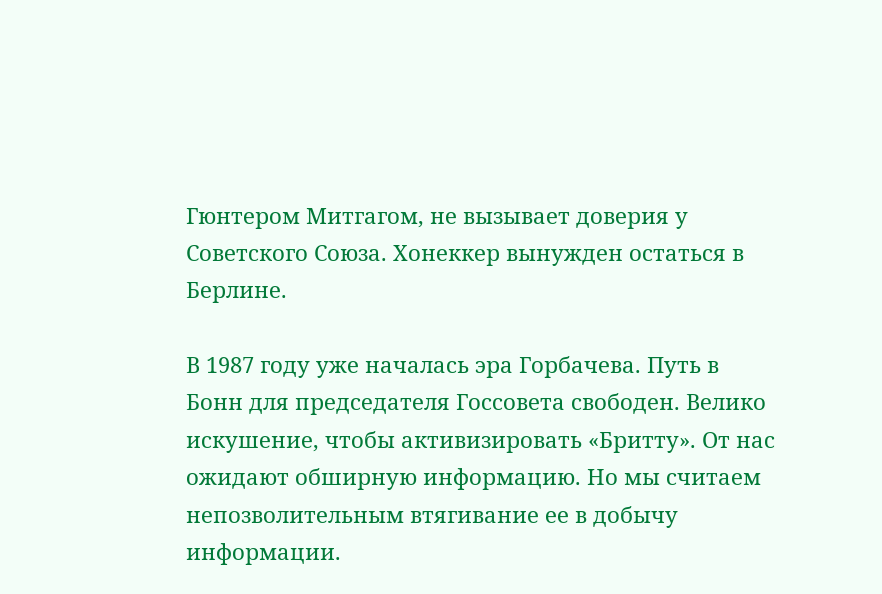Гюнтером Митгагом, не вызывает доверия у Советского Союза. Хонеккер вынужден остаться в Берлине.

В 1987 году уже началась эра Горбачева. Путь в Бонн для председателя Госсовета свободен. Велико искушение, чтобы активизировать «Бритту». От нас ожидают обширную информацию. Но мы считаем непозволительным втягивание ее в добычу информации.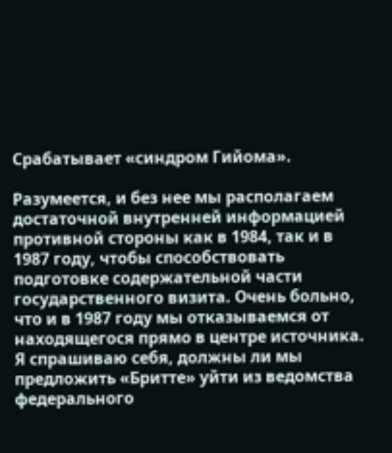Срабатывает «синдром Гийома».

Разумеется, и без нее мы располагаем достаточной внутренней информацией противной стороны как в 1984, так и в 1987 году, чтобы способствовать подготовке содержательной части государственного визита. Очень больно, что и в 1987 году мы отказываемся от находящегося прямо в центре источника. Я спрашиваю себя, должны ли мы предложить «Бритте» уйти из ведомства федерального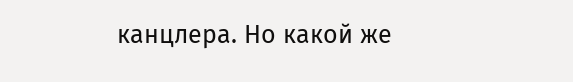канцлера. Но какой же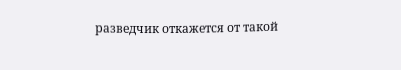разведчик откажется от такой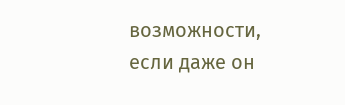возможности, если даже он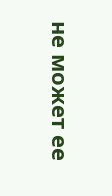не может ее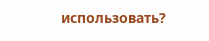использовать?